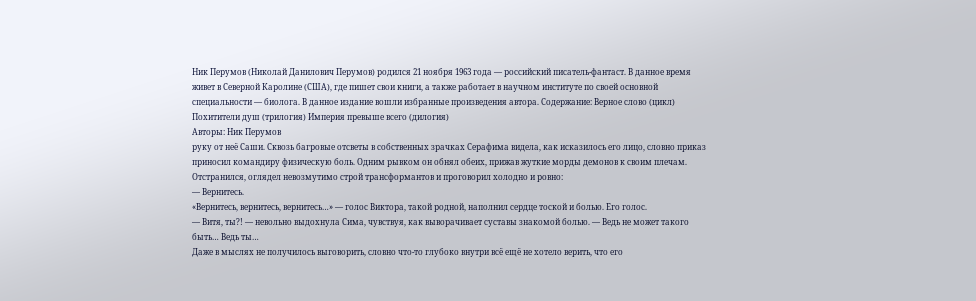Ник Перумов (Николай Данилович Перумов) родился 21 ноября 1963 года — российский писатель-фантаст. В данное время живет в Северной Каролине (США), где пишет свои книги, а также работает в научном институте по своей основной специальности — биолога. В данное издание вошли избранные произведения автора. Содержание: Верное слово (цикл) Похитители душ (трилогия) Империя превыше всего (дилогия)
Авторы: Ник Перумов
руку от неё Саши. Сквозь багровые отсветы в собственных зрачках Серафима видела, как исказилось его лицо, словно приказ приносил командиру физическую боль. Одним рывком он обнял обеих, прижав жуткие морды демонов к своим плечам. Отстранился, оглядел невозмутимо строй трансформантов и проговорил холодно и ровно:
— Вернитесь.
«Вернитесь, вернитесь, вернитесь…» — голос Виктора, такой родной, наполнил сердце тоской и болью. Его голос.
— Витя, ты?! — невольно выдохнула Сима, чувствуя, как выворачивает суставы знакомой болью. — Ведь не может такого быть… Ведь ты…
Даже в мыслях не получилось выговорить, словно что-то глубоко внутри всё ещё не хотело верить, что его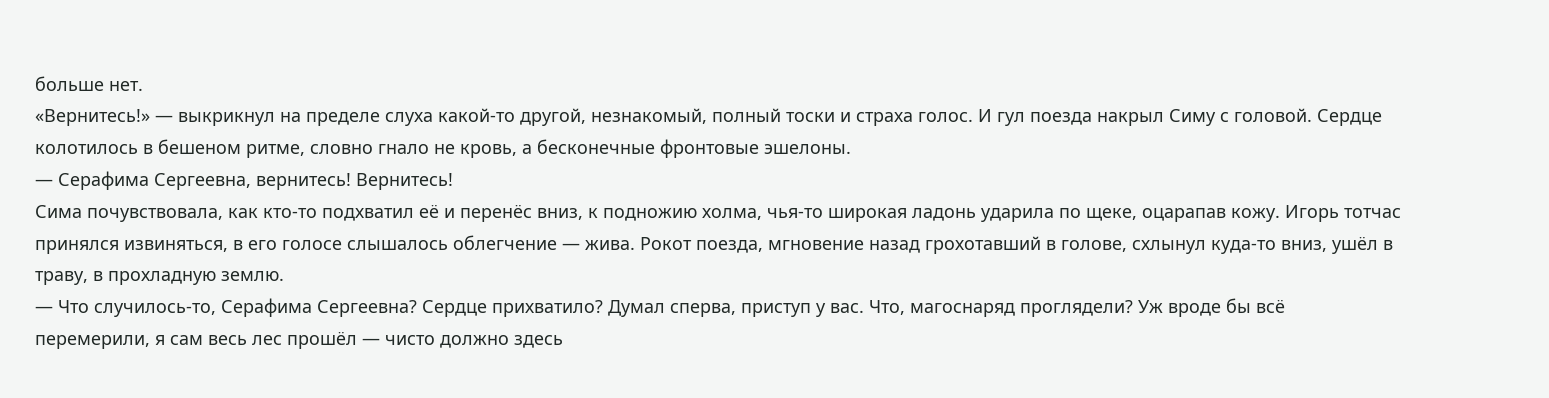больше нет.
«Вернитесь!» — выкрикнул на пределе слуха какой-то другой, незнакомый, полный тоски и страха голос. И гул поезда накрыл Симу с головой. Сердце колотилось в бешеном ритме, словно гнало не кровь, а бесконечные фронтовые эшелоны.
— Серафима Сергеевна, вернитесь! Вернитесь!
Сима почувствовала, как кто-то подхватил её и перенёс вниз, к подножию холма, чья-то широкая ладонь ударила по щеке, оцарапав кожу. Игорь тотчас принялся извиняться, в его голосе слышалось облегчение — жива. Рокот поезда, мгновение назад грохотавший в голове, схлынул куда-то вниз, ушёл в траву, в прохладную землю.
— Что случилось-то, Серафима Сергеевна? Сердце прихватило? Думал сперва, приступ у вас. Что, магоснаряд проглядели? Уж вроде бы всё перемерили, я сам весь лес прошёл — чисто должно здесь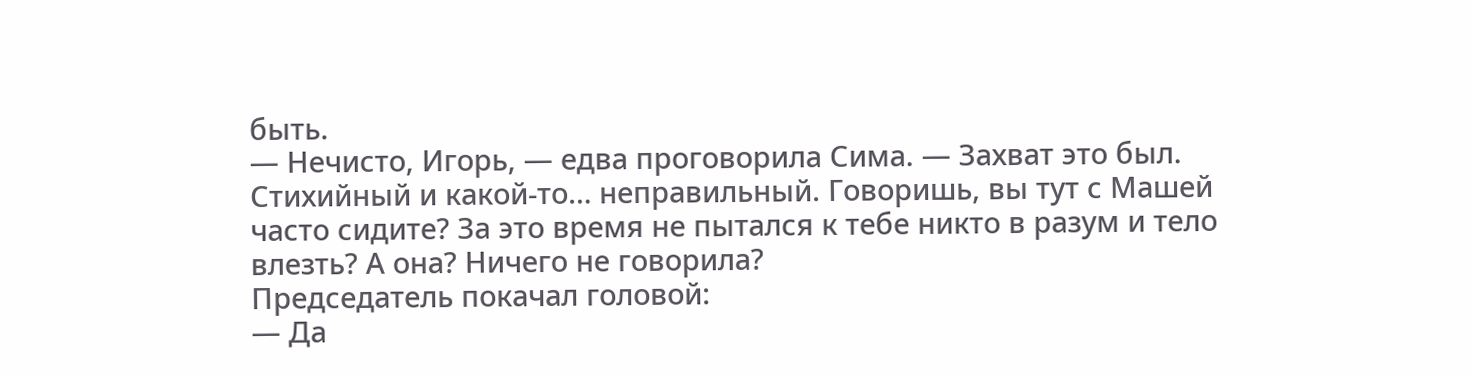быть.
— Нечисто, Игорь, — едва проговорила Сима. — Захват это был. Стихийный и какой-то… неправильный. Говоришь, вы тут с Машей часто сидите? За это время не пытался к тебе никто в разум и тело влезть? А она? Ничего не говорила?
Председатель покачал головой:
— Да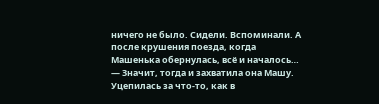ничего не было. Сидели. Вспоминали. А после крушения поезда, когда Машенька обернулась, всё и началось…
— Значит, тогда и захватила она Машу. Уцепилась за что-то, как в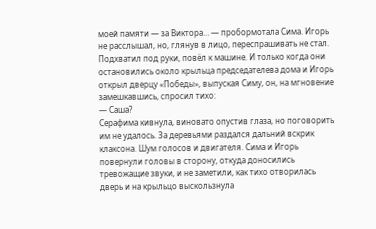моей памяти — за Виктора… — пробормотала Сима. Игорь не расслышал, но, глянув в лицо, переспрашивать не стал. Подхватил под руки, повёл к машине. И только когда они остановились около крыльца председателева дома и Игорь открыл дверцу «Победы», выпуская Симу, он, на мгновение замешкавшись, спросил тихо:
— Саша?
Серафима кивнула, виновато опустив глаза, но поговорить им не удалось. За деревьями раздался дальний вскрик клаксона. Шум голосов и двигателя. Сима и Игорь повернули головы в сторону, откуда доносились тревожащие звуки, и не заметили, как тихо отворилась дверь и на крыльцо выскользнула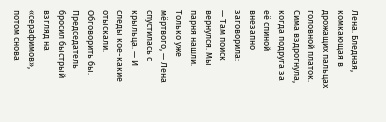Лена. Бледная, комкающая в дрожащих пальцах головной платок. Сима вздрогнула, когда подруга за её спиной внезапно заговорила:
— Там поиск вернулся. Мы парня нашли. Только уже мёртвого, — Лена спустилась с крыльца. — И следы кое-какие отыскали. Обговорить бы.
Председатель бросил быстрый взгляд на «серафимов», потом снова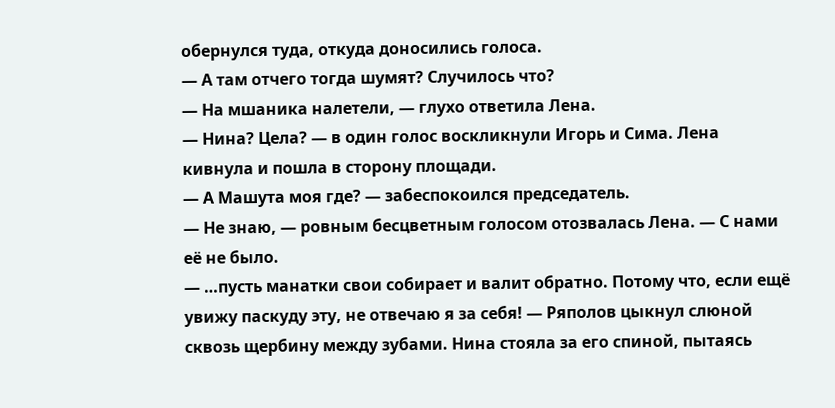обернулся туда, откуда доносились голоса.
— А там отчего тогда шумят? Случилось что?
— На мшаника налетели, — глухо ответила Лена.
— Нина? Цела? — в один голос воскликнули Игорь и Сима. Лена кивнула и пошла в сторону площади.
— А Машута моя где? — забеспокоился председатель.
— Не знаю, — ровным бесцветным голосом отозвалась Лена. — С нами её не было.
— …пусть манатки свои собирает и валит обратно. Потому что, если ещё увижу паскуду эту, не отвечаю я за себя! — Ряполов цыкнул слюной сквозь щербину между зубами. Нина стояла за его спиной, пытаясь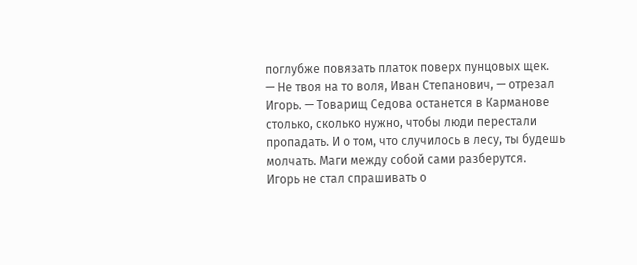поглубже повязать платок поверх пунцовых щек.
— Не твоя на то воля, Иван Степанович, — отрезал Игорь. — Товарищ Седова останется в Карманове столько, сколько нужно, чтобы люди перестали пропадать. И о том, что случилось в лесу, ты будешь молчать. Маги между собой сами разберутся.
Игорь не стал спрашивать о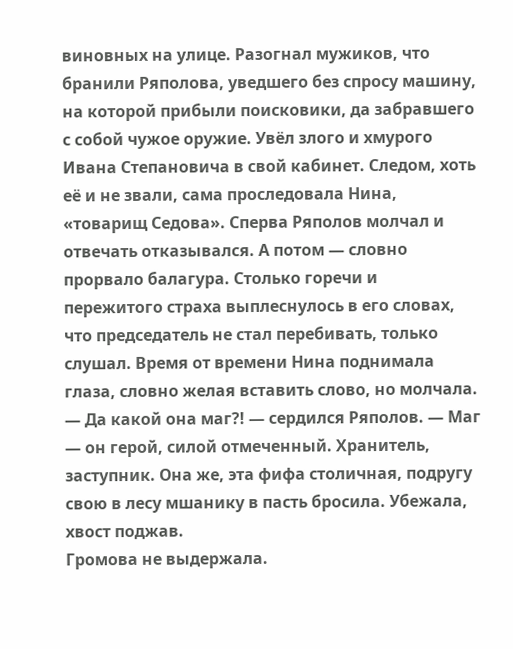виновных на улице. Разогнал мужиков, что бранили Ряполова, уведшего без спросу машину, на которой прибыли поисковики, да забравшего с собой чужое оружие. Увёл злого и хмурого Ивана Степановича в свой кабинет. Следом, хоть её и не звали, сама проследовала Нина, «товарищ Седова». Сперва Ряполов молчал и отвечать отказывался. А потом — словно прорвало балагура. Столько горечи и пережитого страха выплеснулось в его словах, что председатель не стал перебивать, только слушал. Время от времени Нина поднимала глаза, словно желая вставить слово, но молчала.
— Да какой она маг?! — сердился Ряполов. — Маг — он герой, силой отмеченный. Хранитель, заступник. Она же, эта фифа столичная, подругу свою в лесу мшанику в пасть бросила. Убежала, хвост поджав.
Громова не выдержала.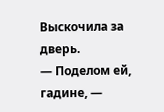Выскочила за дверь.
— Поделом ей, гадине, —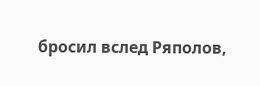бросил вслед Ряполов,